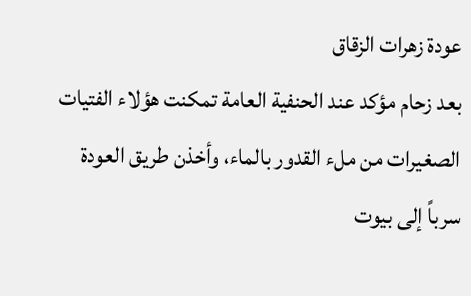عودة زهرات الزقاق
بعد زحام مؤكد عند الحنفية العامة تمكنت هؤلاء الفتيات الصغيرات من ملء القدور بالماء، وأخذن طريق العودة سرباً إلى بيوت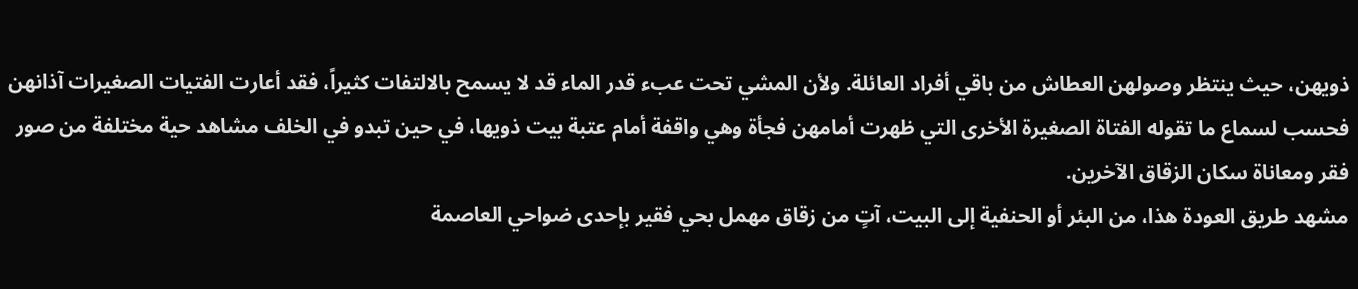ذويهن، حيث ينتظر وصولهن العطاش من باقي أفراد العائلة. ولأن المشي تحت عبء قدر الماء قد لا يسمح بالالتفات كثيراً، فقد أعارت الفتيات الصغيرات آذانهن فحسب لسماع ما تقوله الفتاة الصغيرة الأخرى التي ظهرت أمامهن فجأة وهي واقفة أمام عتبة بيت ذويها، في حين تبدو في الخلف مشاهد حية مختلفة من صور فقر ومعاناة سكان الزقاق الآخرين.
مشهد طريق العودة هذا، من البئر أو الحنفية إلى البيت، آتٍ من زقاق مهمل بحي فقير بإحدى ضواحي العاصمة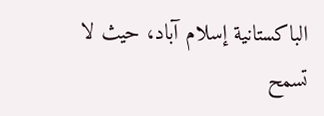الباكستانية إسلام آباد، حيث لا تسمح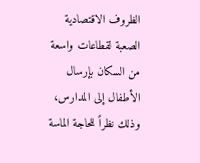الظروف الاقتصادية الصعبة لقطاعات واسعة من السكان بإرسال الأطفال إلى المدارس، وذلك نظراً للحاجة الماسة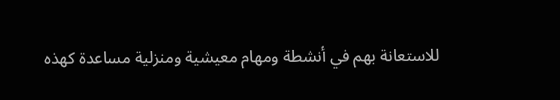للاستعانة بهم في أنشطة ومهام معيشية ومنزلية مساعدة كهذه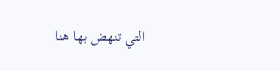التي تنهض بها هنا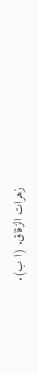زهرات الزقاق. (ا ب).